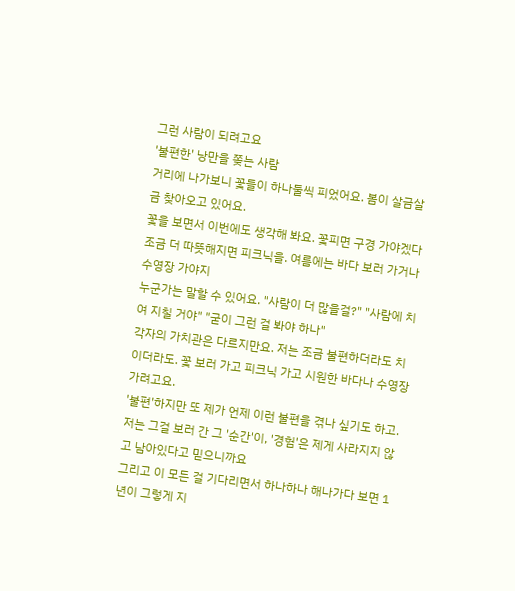그런 사람이 되려고요
'불편한' 낭만을 쫒는 사람
거리에 나가보니 꽃들이 하나둘씩 피었어요. 봄이 살금살금 찾아오고 있어요.
꽃을 보면서 이번에도 생각해 봐요. 꽃피면 구경 가야겠다
조금 더 따뜻해지면 피크닉을. 여름에는 바다 보러 가거나 수영장 가야지
누군가는 말할 수 있어요. "사람이 더 많을걸?" "사람에 치여 지칠 거야" "굳이 그런 걸 봐야 하나"
각자의 가치관은 다르지만요. 저는 조금 불편하더라도 치이더라도. 꽃 보러 가고 피크닉 가고 시원한 바다나 수영장 가려고요.
'불편'하지만 또 제가 언제 이런 불편을 겪나 싶기도 하고. 저는 그걸 보러 간 그 '순간'이, '경험'은 제게 사라지지 않고 남아있다고 믿으니까요
그리고 이 모든 걸 기다리면서 하나하나 해나가다 보면 1년이 그렇게 지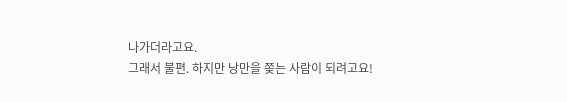나가더라고요.
그래서 불편. 하지만 낭만을 쫒는 사람이 되려고요!